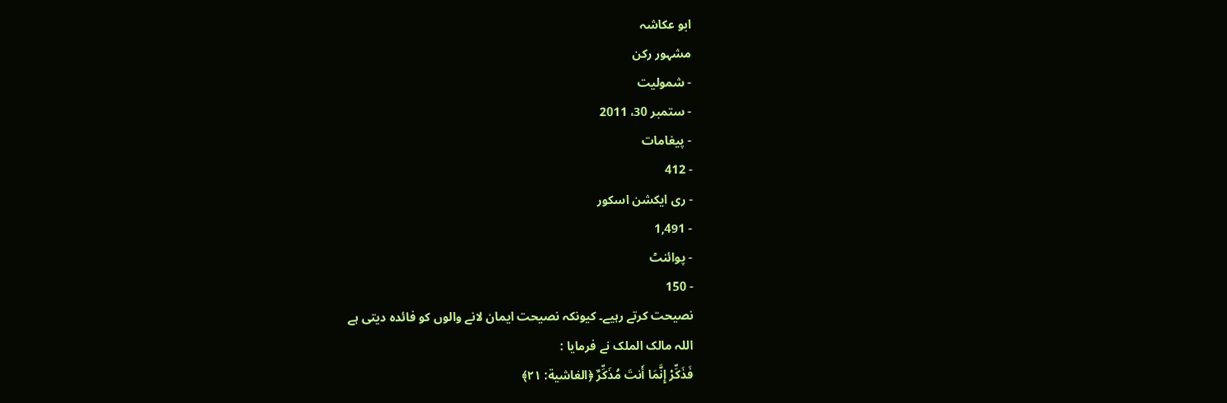ابو عکاشہ
مشہور رکن
- شمولیت
- ستمبر 30، 2011
- پیغامات
- 412
- ری ایکشن اسکور
- 1,491
- پوائنٹ
- 150
نصیحت کرتے رہیے۔ کیونکہ نصیحت ایمان لانے والوں کو فائدہ دیتی ہے
اللہ مالک الملک نے فرمایا :
فَذَكِّرْ إِنَّمَا أَنتَ مُذَكِّرٌ ﴿الغاشية: ٢١﴾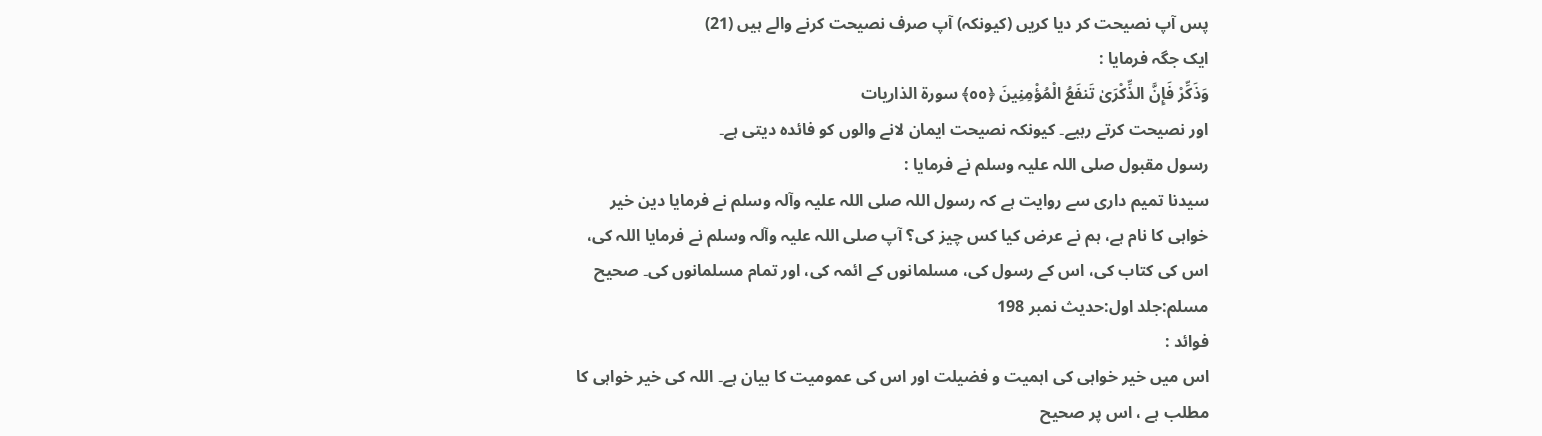پس آپ نصیحت کر دیا کریں (کیونکہ) آپ صرف نصیحت کرنے والے ہیں (21)
ایک جگہ فرمایا :
وَذَكِّرْ فَإِنَّ الذِّكْرَىٰ تَنفَعُ الْمُؤْمِنِينَ ﴿٥٥﴾ سورة الذاريات
اور نصیحت کرتے رہیے۔ کیونکہ نصیحت ایمان لانے والوں کو فائدہ دیتی ہے۔
رسول مقبول صلی اللہ علیہ وسلم نے فرمایا :
سیدنا تمیم داری سے روایت ہے کہ رسول اللہ صلی اللہ علیہ وآلہ وسلم نے فرمایا دین خیر خواہی کا نام ہے، ہم نے عرض کیا کس چیز کی؟ آپ صلی اللہ علیہ وآلہ وسلم نے فرمایا اللہ کی، اس کی کتاب کی، اس کے رسول کی، مسلمانوں کے ائمہ کی، اور تمام مسلمانوں کی۔ صحیح مسلم:جلد اول:حدیث نمبر 198
فوائد :
اس میں خیر خواہی کی اہمیت و فضیلت اور اس کی عمومیت کا بیان ہے۔ اللہ کی خیر خواہی کا مطلب ہے ، اس پر صحیح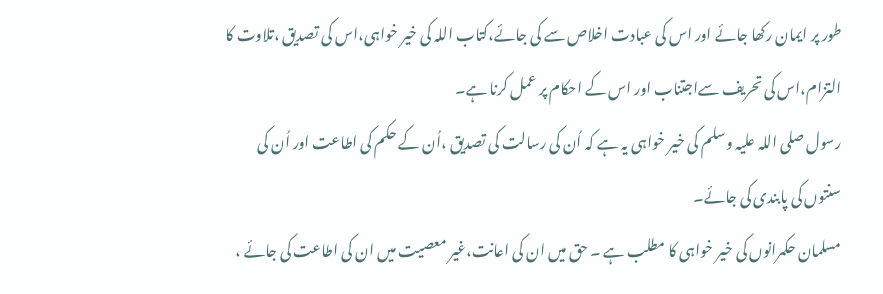طور پر ایمان رکھا جائے اور اس کی عبادت اخلاص سے کی جائے،کتاب اللہ کی خیر خواہی،اس کی تصدیق ،تلاوت کا التزام،اس کی تحریف سےاجتناب اور اس کے احکام پر عمل کرنا ہے۔
رسول صلی اللہ علیہ وسلم کی خیر خواہی یہ ہے کہ اُن کی رسالت کی تصدیق ،اُن کے حکم کی اطاعت اور اُن کی سنتوں کی پابندی کی جائے۔
مسلمان حکمرانوں کی خیر خواہی کا مطلب ہے ۔ حق میں ان کی اعانت،غیر معصیت میں ان کی اطاعت کی جائے ،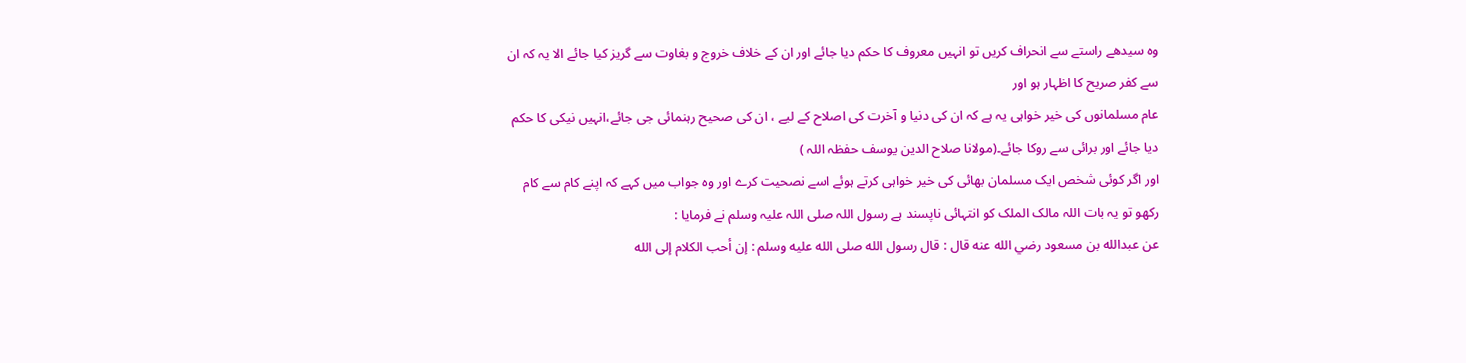وہ سیدھے راستے سے انحراف کریں تو انہیں معروف کا حکم دیا جائے اور ان کے خلاف خروج و بغاوت سے گریز کیا جائے الا یہ کہ ان سے کفر صریح کا اظہار ہو اور
عام مسلمانوں کی خیر خواہی یہ ہے کہ ان کی دنیا و آخرت کی اصلاح کے لیے ، ان کی صحیح رہنمائی جی جائے،انہیں نیکی کا حکم دیا جائے اور برائی سے روکا جائے۔(مولانا صلاح الدین یوسف حفظہ اللہ )
اور اگر کوئی شخص ایک مسلمان بھائی کی خیر خواہی کرتے ہوئے اسے نصحیت کرے اور وہ جواب میں کہے کہ اپنے کام سے کام رکھو تو یہ بات اللہ مالک الملک کو انتہائی ناپسند ہے رسول اللہ صلی اللہ علیہ وسلم نے فرمایا :
عن عبدالله بن مسعود رضي الله عنه قال : قال رسول الله صلى الله عليه وسلم : إن أحب الكلام إلى الله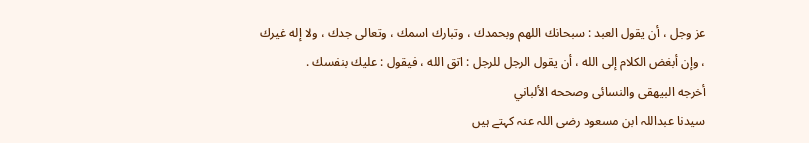عز وجل ، أن يقول العبد : سبحانك اللهم وبحمدك ، وتبارك اسمك ، وتعالى جدك ، ولا إله غيرك ، وإن أبغض الكلام إلى الله ، أن يقول الرجل للرجل : اتق الله ، فيقول : عليك بنفسك .
أخرجه البيهقى والنسائى وصححه الألباني
سیدنا عبداللہ ابن مسعود رضی اللہ عنہ کہتے ہیں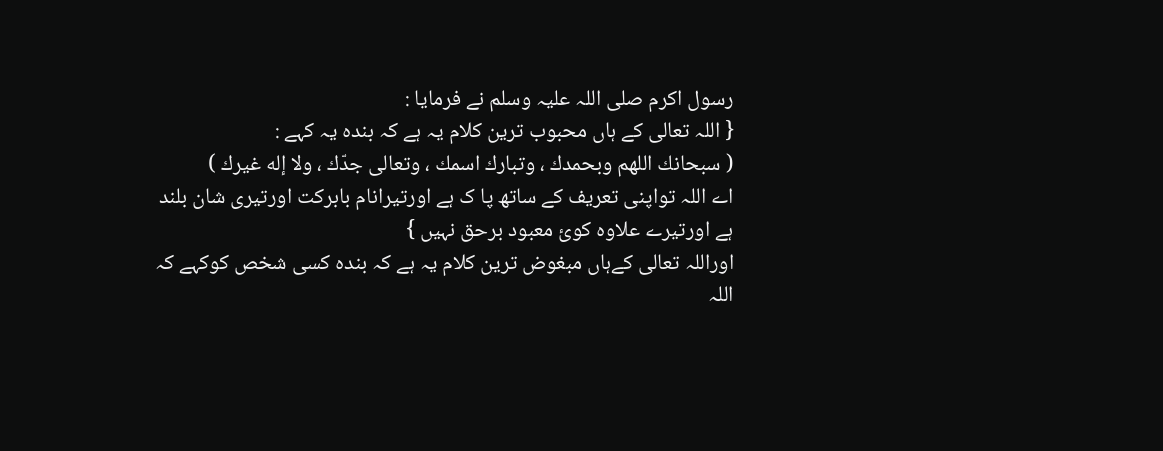رسول اکرم صلی اللہ علیہ وسلم نے فرمایا :
{ اللہ تعالی کے ہاں محبوب ترین کلام یہ ہے کہ بندہ یہ کہے :
( سبحانك اللهم وبحمدك ، وتبارك اسمك ، وتعالى جدّك ، ولا إله غيرك )
اے اللہ تواپنی تعریف کے ساتھ پا ک ہے اورتیرانام بابرکت اورتیری شان بلند ہے اورتیرے علاوہ کوئ معبود برحق نہيں }
اوراللہ تعالی کےہاں مبغوض ترین کلام یہ ہے کہ بندہ کسی شخص کوکہے کہ اللہ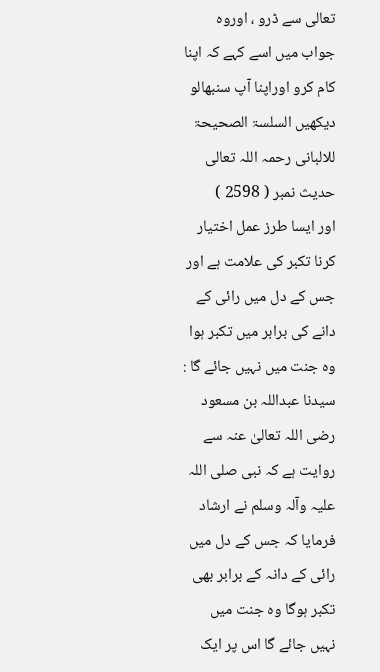تعالی سے ڈرو ، اوروہ جواب میں اسے کہے کہ اپنا کام کرو اوراپنا آپ سنبھالو
دیکھیں السلسۃ الصحیحۃ للالبانی رحمہ اللہ تعالی حدیث نمبر ( 2598 )
اور ایسا طرز عمل اختیار کرنا تکبر کی علامت ہے اور جس کے دل میں رائی کے دانے کی برابر میں تکبر ہوا وہ جنت میں نہیں جائے گا :
سیدنا عبداللہ بن مسعود رضی اللہ تعالیٰ عنہ سے روایت ہے کہ نبی صلی اللہ علیہ وآلہ وسلم نے ارشاد فرمایا کہ جس کے دل میں رائی کے دانہ کے برابر بھی تکبر ہوگا وہ جنت میں نہیں جائے گا اس پر ایک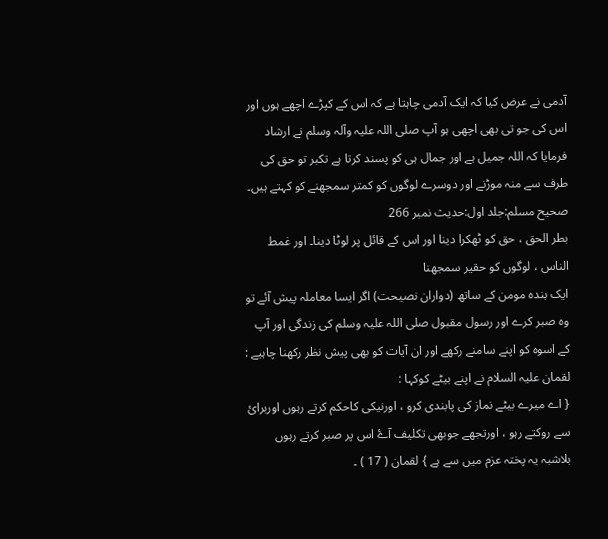آدمی نے عرض کیا کہ ایک آدمی چاہتا ہے کہ اس کے کپڑے اچھے ہوں اور اس کی جو تی بھی اچھی ہو آپ صلی اللہ علیہ وآلہ وسلم نے ارشاد فرمایا کہ اللہ جمیل ہے اور جمال ہی کو پسند کرتا ہے تکبر تو حق کی طرف سے منہ موڑنے اور دوسرے لوگوں کو کمتر سمجھنے کو کہتے ہیں۔ صحیح مسلم:جلد اول:حدیث نمبر 266
بطر الحق ، حق کو ٹھکرا دینا اور اس کے قائل پر لوٹا دینا۔ اور غمط الناس ، لوگوں کو حقیر سمجھنا
ایک بندہ مومن کے ساتھ (دواران نصیحت) اگر ایسا معاملہ پیش آئے تو وہ صبر کرے اور رسول مقبول صلی اللہ علیہ وسلم کی زندگی اور آپ کے اسوہ کو اپنے سامنے رکھے اور ان آیات کو بھی پیش نظر رکھنا چاہیے :
لقمان علیہ السلام نے اپنے بیٹے کوکہا :
{ اے میرے بیٹے نماز کی پابندی کرو ، اورنیکی کاحکم کرتے رہوں اوربرائ سے روکتے رہو ، اورتجھے جوبھی تکلیف آۓ اس پر صبر کرتے رہوں بلاشبہ یہ پختہ عزم میں سے ہے } لقمان ( 17 ) ۔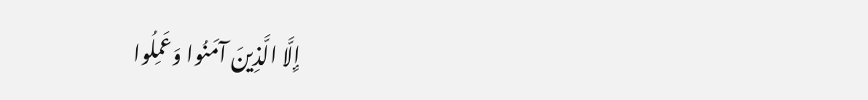إِلَّا الَّذِينَ آمَنُوا وَعَمِلُوا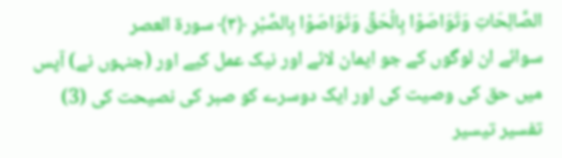الصَّالِحَاتِ وَتَوَاصَوْا بِالْحَقِّ وَتَوَاصَوْا بِالصَّبْرِ ﴿٣﴾ سورة العصر
سوائے ان لوگوں کے جو ایمان لائے اور نیک عمل کیے اور (جنہوں نے) آپس میں حق کی وصیت کی اور ایک دوسرے کو صبر کی نصیحت کی (3)
تفسیر تیسیر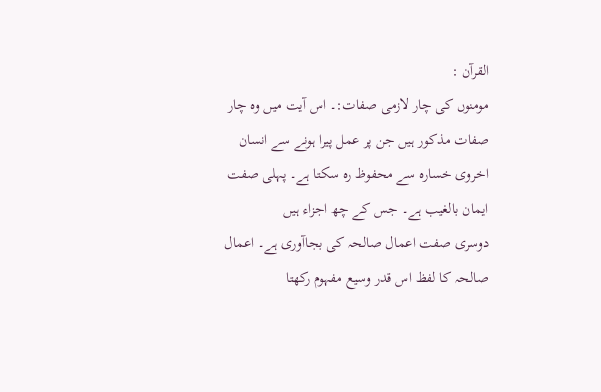القرآن :
مومنوں کی چار لازمی صفات:۔ اس آیت میں وہ چار صفات مذکور ہیں جن پر عمل پیرا ہونے سے انسان اخروی خسارہ سے محفوظ رہ سکتا ہے۔ پہلی صفت ایمان بالغیب ہے۔ جس کے چھ اجزاء ہیں
دوسری صفت اعمال صالحہ کی بجاآوری ہے۔ اعمال صالحہ کا لفظ اس قدر وسیع مفہوم رکھتا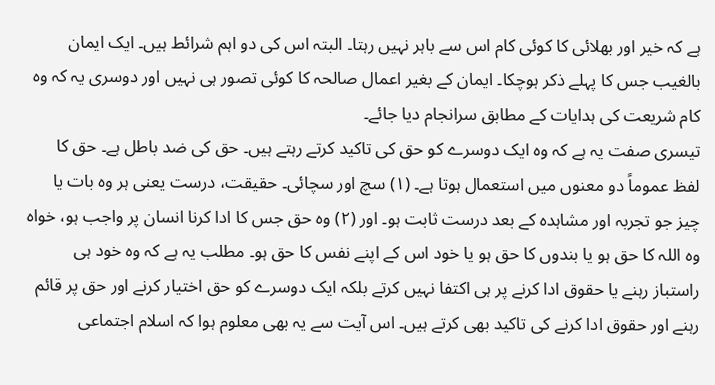ہے کہ خیر اور بھلائی کا کوئی کام اس سے باہر نہیں رہتا۔ البتہ اس کی دو اہم شرائط ہیں۔ ایک ایمان بالغیب جس کا پہلے ذکر ہوچکا۔ ایمان کے بغیر اعمال صالحہ کا کوئی تصور ہی نہیں اور دوسری یہ کہ وہ کام شریعت کی ہدایات کے مطابق سرانجام دیا جائے۔
تیسری صفت یہ ہے کہ وہ ایک دوسرے کو حق کی تاکید کرتے رہتے ہیں۔ حق کی ضد باطل ہے۔ حق کا لفظ عموماً دو معنوں میں استعمال ہوتا ہے۔ (١) سچ اور سچائی۔ حقیقت، درست یعنی ہر وہ بات یا چیز جو تجربہ اور مشاہدہ کے بعد درست ثابت ہو۔ اور (٢) وہ حق جس کا ادا کرنا انسان پر واجب ہو، خواہ وہ اللہ کا حق ہو یا بندوں کا حق ہو یا خود اس کے اپنے نفس کا حق ہو۔ مطلب یہ ہے کہ وہ خود ہی راستباز رہنے یا حقوق ادا کرنے پر ہی اکتفا نہیں کرتے بلکہ ایک دوسرے کو حق اختیار کرنے اور حق پر قائم رہنے اور حقوق ادا کرنے کی تاکید بھی کرتے ہیں۔ اس آیت سے یہ بھی معلوم ہوا کہ اسلام اجتماعی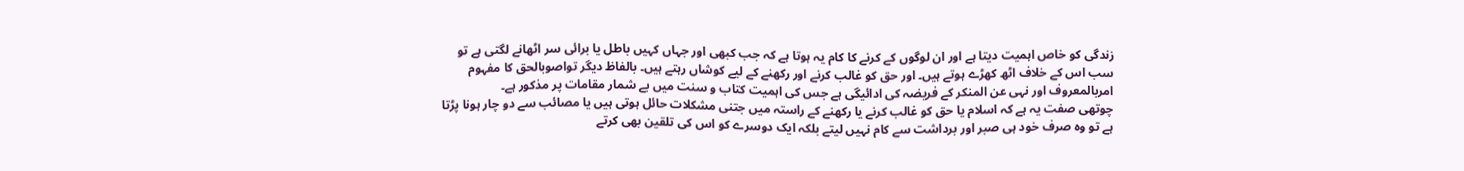زندگی کو خاص اہمیت دیتا ہے اور ان لوگوں کے کرنے کا کام یہ ہوتا ہے کہ جب کبھی اور جہاں کہیں باطل یا برائی سر اٹھانے لگتی ہے تو سب اس کے خلاف اٹھ کھڑے ہوتے ہیں۔ اور حق کو غالب کرنے اور رکھنے کے لیے کوشاں رہتے ہیں۔ بالفاظ دیگر تواصوبالحق کا مفہوم امربالمعروف اور نہی عن المنکر کے فریضہ کی ادائیگی ہے جس کی اہمیت کتاب و سنت میں بے شمار مقامات پر مذکور ہے۔
چوتھی صفت یہ ہے کہ اسلام یا حق کو غالب کرنے یا رکھنے کے راستہ میں جتنی مشکلات حائل ہوتی ہیں یا مصائب سے دو چار ہونا پڑتا ہے تو وہ صرف خود ہی صبر اور برداشت سے کام نہیں لیتے بلکہ ایک دوسرے کو اس کی تلقین بھی کرتے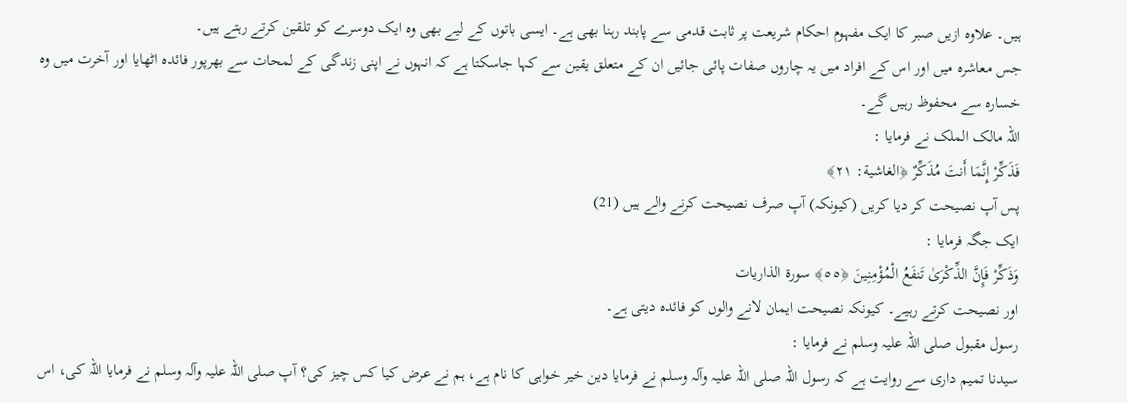ہیں۔ علاوہ ازیں صبر کا ایک مفہوم احکام شریعت پر ثابت قدمی سے پابند رہنا بھی ہے۔ ایسی باتوں کے لیے بھی وہ ایک دوسرے کو تلقین کرتے رہتے ہیں۔
جس معاشرہ میں اور اس کے افراد میں یہ چاروں صفات پائی جائیں ان کے متعلق یقین سے کہا جاسکتا ہے کہ انہوں نے اپنی زندگی کے لمحات سے بھرپور فائدہ اٹھایا اور آخرت میں وہ خسارہ سے محفوظ رہیں گے۔
اللہ مالک الملک نے فرمایا :
فَذَكِّرْ إِنَّمَا أَنتَ مُذَكِّرٌ ﴿الغاشية: ٢١﴾
پس آپ نصیحت کر دیا کریں (کیونکہ) آپ صرف نصیحت کرنے والے ہیں (21)
ایک جگہ فرمایا :
وَذَكِّرْ فَإِنَّ الذِّكْرَىٰ تَنفَعُ الْمُؤْمِنِينَ ﴿٥٥﴾ سورة الذاريات
اور نصیحت کرتے رہیے۔ کیونکہ نصیحت ایمان لانے والوں کو فائدہ دیتی ہے۔
رسول مقبول صلی اللہ علیہ وسلم نے فرمایا :
سیدنا تمیم داری سے روایت ہے کہ رسول اللہ صلی اللہ علیہ وآلہ وسلم نے فرمایا دین خیر خواہی کا نام ہے، ہم نے عرض کیا کس چیز کی؟ آپ صلی اللہ علیہ وآلہ وسلم نے فرمایا اللہ کی، اس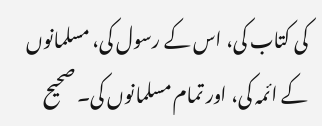کی کتاب کی، اس کے رسول کی، مسلمانوں کے ائمہ کی، اور تمام مسلمانوں کی۔ صحیح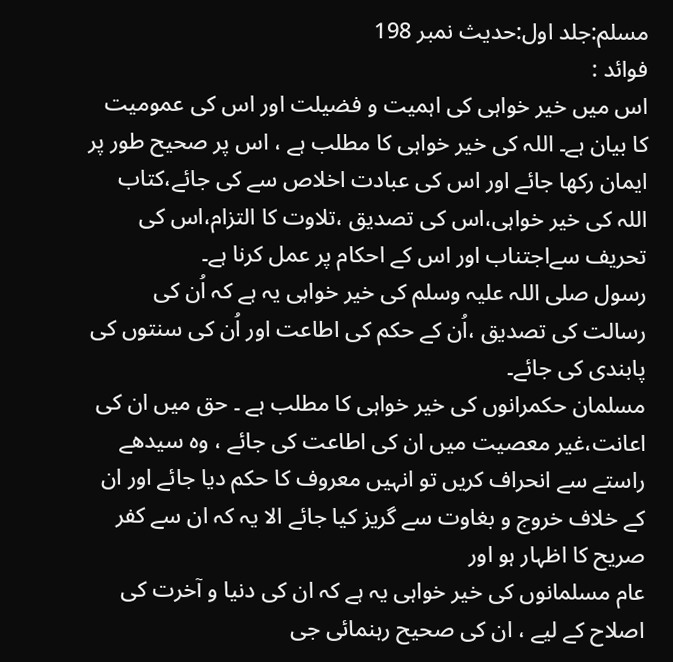مسلم:جلد اول:حدیث نمبر 198
فوائد :
اس میں خیر خواہی کی اہمیت و فضیلت اور اس کی عمومیت کا بیان ہے۔ اللہ کی خیر خواہی کا مطلب ہے ، اس پر صحیح طور پر ایمان رکھا جائے اور اس کی عبادت اخلاص سے کی جائے،کتاب اللہ کی خیر خواہی،اس کی تصدیق ،تلاوت کا التزام،اس کی تحریف سےاجتناب اور اس کے احکام پر عمل کرنا ہے۔
رسول صلی اللہ علیہ وسلم کی خیر خواہی یہ ہے کہ اُن کی رسالت کی تصدیق ،اُن کے حکم کی اطاعت اور اُن کی سنتوں کی پابندی کی جائے۔
مسلمان حکمرانوں کی خیر خواہی کا مطلب ہے ۔ حق میں ان کی اعانت،غیر معصیت میں ان کی اطاعت کی جائے ، وہ سیدھے راستے سے انحراف کریں تو انہیں معروف کا حکم دیا جائے اور ان کے خلاف خروج و بغاوت سے گریز کیا جائے الا یہ کہ ان سے کفر صریح کا اظہار ہو اور
عام مسلمانوں کی خیر خواہی یہ ہے کہ ان کی دنیا و آخرت کی اصلاح کے لیے ، ان کی صحیح رہنمائی جی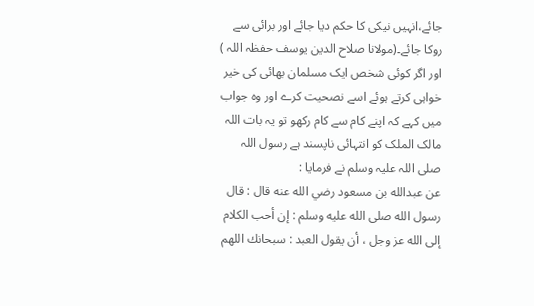جائے،انہیں نیکی کا حکم دیا جائے اور برائی سے روکا جائے۔(مولانا صلاح الدین یوسف حفظہ اللہ )
اور اگر کوئی شخص ایک مسلمان بھائی کی خیر خواہی کرتے ہوئے اسے نصحیت کرے اور وہ جواب میں کہے کہ اپنے کام سے کام رکھو تو یہ بات اللہ مالک الملک کو انتہائی ناپسند ہے رسول اللہ صلی اللہ علیہ وسلم نے فرمایا :
عن عبدالله بن مسعود رضي الله عنه قال : قال رسول الله صلى الله عليه وسلم : إن أحب الكلام إلى الله عز وجل ، أن يقول العبد : سبحانك اللهم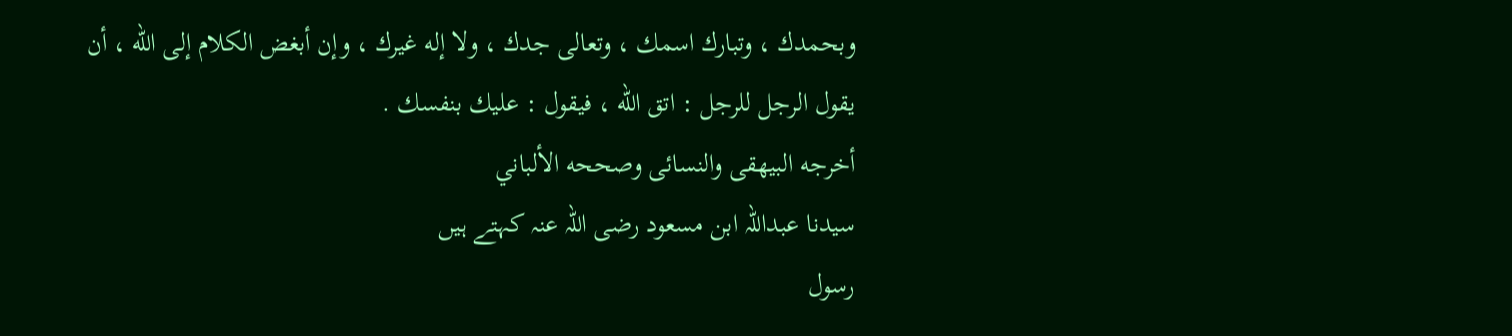وبحمدك ، وتبارك اسمك ، وتعالى جدك ، ولا إله غيرك ، وإن أبغض الكلام إلى الله ، أن يقول الرجل للرجل : اتق الله ، فيقول : عليك بنفسك .
أخرجه البيهقى والنسائى وصححه الألباني
سیدنا عبداللہ ابن مسعود رضی اللہ عنہ کہتے ہیں
رسول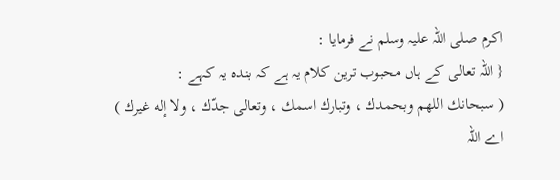اکرم صلی اللہ علیہ وسلم نے فرمایا :
{ اللہ تعالی کے ہاں محبوب ترین کلام یہ ہے کہ بندہ یہ کہے :
( سبحانك اللهم وبحمدك ، وتبارك اسمك ، وتعالى جدّك ، ولا إله غيرك )
اے اللہ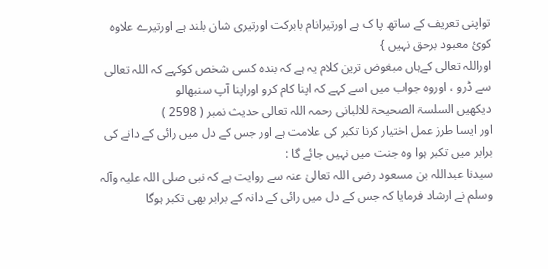تواپنی تعریف کے ساتھ پا ک ہے اورتیرانام بابرکت اورتیری شان بلند ہے اورتیرے علاوہ کوئ معبود برحق نہيں }
اوراللہ تعالی کےہاں مبغوض ترین کلام یہ ہے کہ بندہ کسی شخص کوکہے کہ اللہ تعالی سے ڈرو ، اوروہ جواب میں اسے کہے کہ اپنا کام کرو اوراپنا آپ سنبھالو
دیکھیں السلسۃ الصحیحۃ للالبانی رحمہ اللہ تعالی حدیث نمبر ( 2598 )
اور ایسا طرز عمل اختیار کرنا تکبر کی علامت ہے اور جس کے دل میں رائی کے دانے کی برابر میں تکبر ہوا وہ جنت میں نہیں جائے گا :
سیدنا عبداللہ بن مسعود رضی اللہ تعالیٰ عنہ سے روایت ہے کہ نبی صلی اللہ علیہ وآلہ وسلم نے ارشاد فرمایا کہ جس کے دل میں رائی کے دانہ کے برابر بھی تکبر ہوگا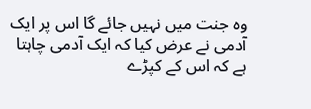وہ جنت میں نہیں جائے گا اس پر ایک آدمی نے عرض کیا کہ ایک آدمی چاہتا ہے کہ اس کے کپڑے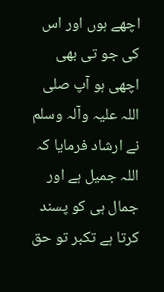اچھے ہوں اور اس کی جو تی بھی اچھی ہو آپ صلی اللہ علیہ وآلہ وسلم نے ارشاد فرمایا کہ اللہ جمیل ہے اور جمال ہی کو پسند کرتا ہے تکبر تو حق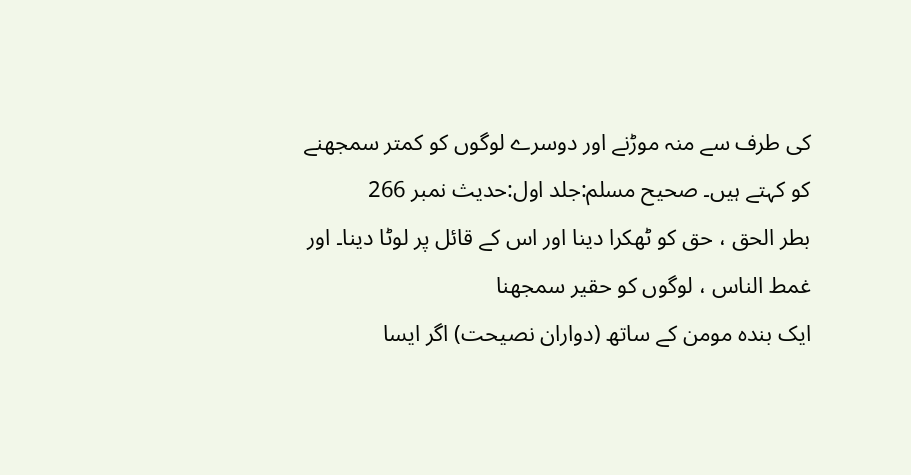کی طرف سے منہ موڑنے اور دوسرے لوگوں کو کمتر سمجھنے کو کہتے ہیں۔ صحیح مسلم:جلد اول:حدیث نمبر 266
بطر الحق ، حق کو ٹھکرا دینا اور اس کے قائل پر لوٹا دینا۔ اور غمط الناس ، لوگوں کو حقیر سمجھنا
ایک بندہ مومن کے ساتھ (دواران نصیحت) اگر ایسا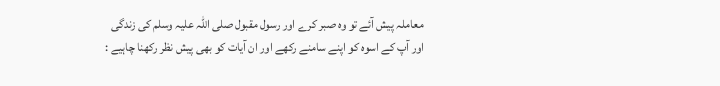معاملہ پیش آئے تو وہ صبر کرے اور رسول مقبول صلی اللہ علیہ وسلم کی زندگی اور آپ کے اسوہ کو اپنے سامنے رکھے اور ان آیات کو بھی پیش نظر رکھنا چاہیے :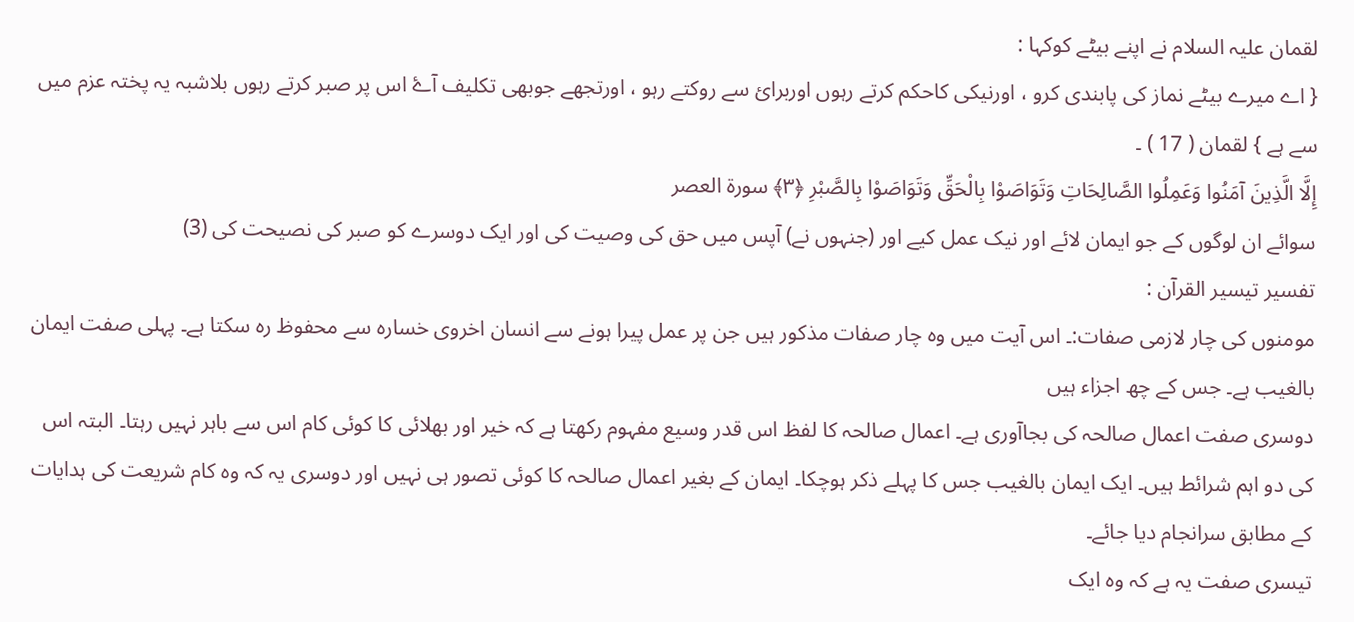لقمان علیہ السلام نے اپنے بیٹے کوکہا :
{ اے میرے بیٹے نماز کی پابندی کرو ، اورنیکی کاحکم کرتے رہوں اوربرائ سے روکتے رہو ، اورتجھے جوبھی تکلیف آۓ اس پر صبر کرتے رہوں بلاشبہ یہ پختہ عزم میں سے ہے } لقمان ( 17 ) ۔
إِلَّا الَّذِينَ آمَنُوا وَعَمِلُوا الصَّالِحَاتِ وَتَوَاصَوْا بِالْحَقِّ وَتَوَاصَوْا بِالصَّبْرِ ﴿٣﴾ سورة العصر
سوائے ان لوگوں کے جو ایمان لائے اور نیک عمل کیے اور (جنہوں نے) آپس میں حق کی وصیت کی اور ایک دوسرے کو صبر کی نصیحت کی (3)
تفسیر تیسیر القرآن :
مومنوں کی چار لازمی صفات:۔ اس آیت میں وہ چار صفات مذکور ہیں جن پر عمل پیرا ہونے سے انسان اخروی خسارہ سے محفوظ رہ سکتا ہے۔ پہلی صفت ایمان بالغیب ہے۔ جس کے چھ اجزاء ہیں
دوسری صفت اعمال صالحہ کی بجاآوری ہے۔ اعمال صالحہ کا لفظ اس قدر وسیع مفہوم رکھتا ہے کہ خیر اور بھلائی کا کوئی کام اس سے باہر نہیں رہتا۔ البتہ اس کی دو اہم شرائط ہیں۔ ایک ایمان بالغیب جس کا پہلے ذکر ہوچکا۔ ایمان کے بغیر اعمال صالحہ کا کوئی تصور ہی نہیں اور دوسری یہ کہ وہ کام شریعت کی ہدایات کے مطابق سرانجام دیا جائے۔
تیسری صفت یہ ہے کہ وہ ایک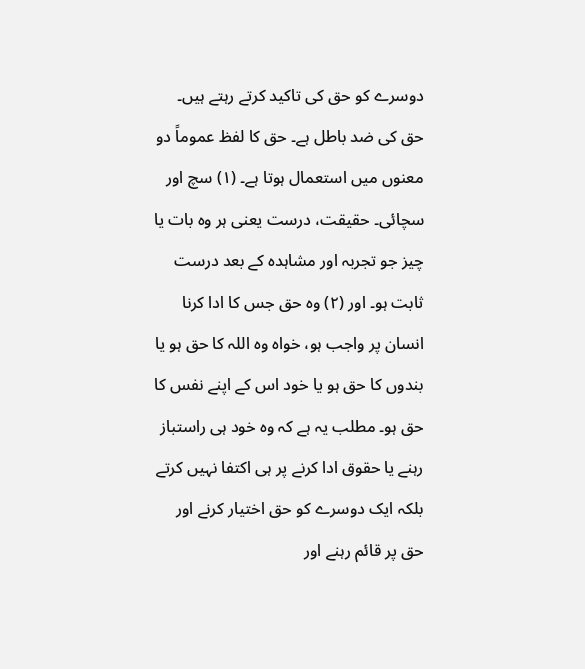دوسرے کو حق کی تاکید کرتے رہتے ہیں۔ حق کی ضد باطل ہے۔ حق کا لفظ عموماً دو معنوں میں استعمال ہوتا ہے۔ (١) سچ اور سچائی۔ حقیقت، درست یعنی ہر وہ بات یا چیز جو تجربہ اور مشاہدہ کے بعد درست ثابت ہو۔ اور (٢) وہ حق جس کا ادا کرنا انسان پر واجب ہو، خواہ وہ اللہ کا حق ہو یا بندوں کا حق ہو یا خود اس کے اپنے نفس کا حق ہو۔ مطلب یہ ہے کہ وہ خود ہی راستباز رہنے یا حقوق ادا کرنے پر ہی اکتفا نہیں کرتے بلکہ ایک دوسرے کو حق اختیار کرنے اور حق پر قائم رہنے اور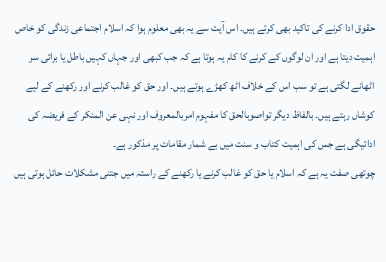حقوق ادا کرنے کی تاکید بھی کرتے ہیں۔ اس آیت سے یہ بھی معلوم ہوا کہ اسلام اجتماعی زندگی کو خاص اہمیت دیتا ہے اور ان لوگوں کے کرنے کا کام یہ ہوتا ہے کہ جب کبھی اور جہاں کہیں باطل یا برائی سر اٹھانے لگتی ہے تو سب اس کے خلاف اٹھ کھڑے ہوتے ہیں۔ اور حق کو غالب کرنے اور رکھنے کے لیے کوشاں رہتے ہیں۔ بالفاظ دیگر تواصوبالحق کا مفہوم امربالمعروف اور نہی عن المنکر کے فریضہ کی ادائیگی ہے جس کی اہمیت کتاب و سنت میں بے شمار مقامات پر مذکور ہے۔
چوتھی صفت یہ ہے کہ اسلام یا حق کو غالب کرنے یا رکھنے کے راستہ میں جتنی مشکلات حائل ہوتی ہیں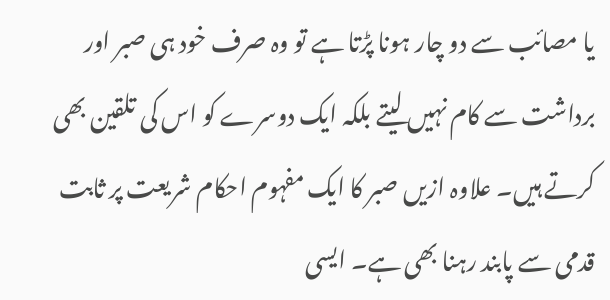یا مصائب سے دو چار ہونا پڑتا ہے تو وہ صرف خود ہی صبر اور برداشت سے کام نہیں لیتے بلکہ ایک دوسرے کو اس کی تلقین بھی کرتے ہیں۔ علاوہ ازیں صبر کا ایک مفہوم احکام شریعت پر ثابت قدمی سے پابند رہنا بھی ہے۔ ایسی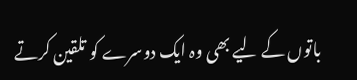باتوں کے لیے بھی وہ ایک دوسرے کو تلقین کرتے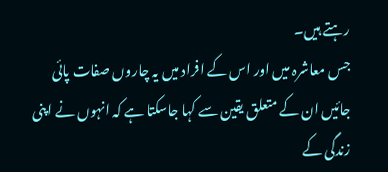رہتے ہیں۔
جس معاشرہ میں اور اس کے افراد میں یہ چاروں صفات پائی جائیں ان کے متعلق یقین سے کہا جاسکتا ہے کہ انہوں نے اپنی زندگی کے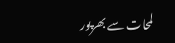لمحات سے بھرپور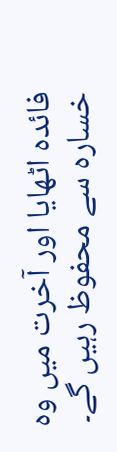فائدہ اٹھایا اور آخرت میں وہ خسارہ سے محفوظ رہیں گے۔